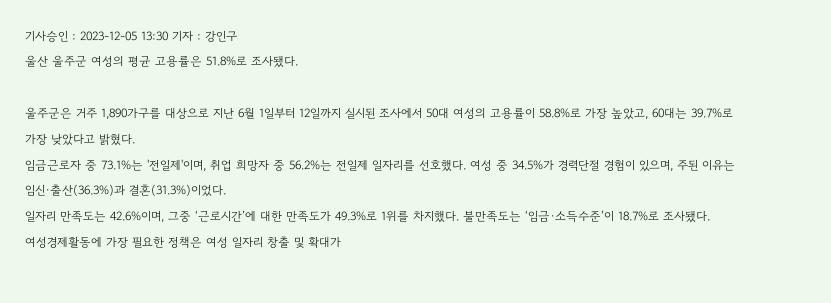기사승인 : 2023-12-05 13:30 기자 : 강인구
울산 울주군 여성의 평균 고용률은 51.8%로 조사됐다.

울주군은 거주 1,890가구를 대상으로 지난 6월 1일부터 12일까지 실시된 조사에서 50대 여성의 고용률이 58.8%로 가장 높았고, 60대는 39.7%로 가장 낮았다고 밝혔다.
임금근로자 중 73.1%는 '전일제'이며, 취업 희망자 중 56.2%는 전일제 일자리를 선호했다. 여성 중 34.5%가 경력단절 경험이 있으며, 주된 이유는 임신·출산(36.3%)과 결혼(31.3%)이었다.
일자리 만족도는 42.6%이며, 그중 ‘근로시간’에 대한 만족도가 49.3%로 1위를 차지했다. 불만족도는 ‘임금·소득수준’이 18.7%로 조사됐다.
여성경제활동에 가장 필요한 정책은 여성 일자리 창출 및 확대가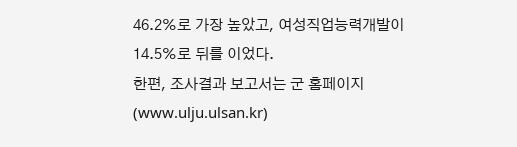46.2%로 가장 높았고, 여성직업능력개발이 14.5%로 뒤를 이었다.
한편, 조사결과 보고서는 군 홈페이지(www.ulju.ulsan.kr)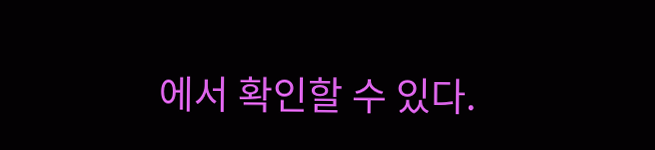에서 확인할 수 있다.